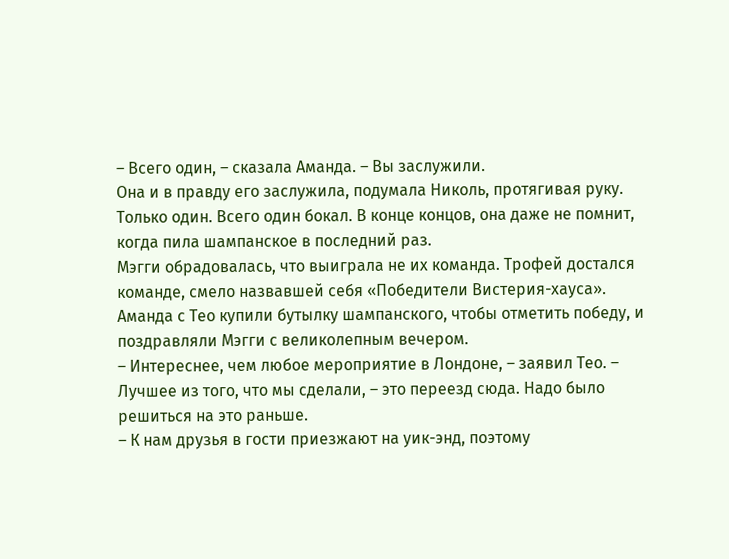– Всего один, – сказала Аманда. – Вы заслужили.
Она и в правду его заслужила, подумала Николь, протягивая руку. Только один. Всего один бокал. В конце концов, она даже не помнит, когда пила шампанское в последний раз.
Мэгги обрадовалась, что выиграла не их команда. Трофей достался команде, смело назвавшей себя «Победители Вистерия-хауса». Аманда с Тео купили бутылку шампанского, чтобы отметить победу, и поздравляли Мэгги с великолепным вечером.
– Интереснее, чем любое мероприятие в Лондоне, – заявил Тео. – Лучшее из того, что мы сделали, – это переезд сюда. Надо было решиться на это раньше.
– К нам друзья в гости приезжают на уик-энд, поэтому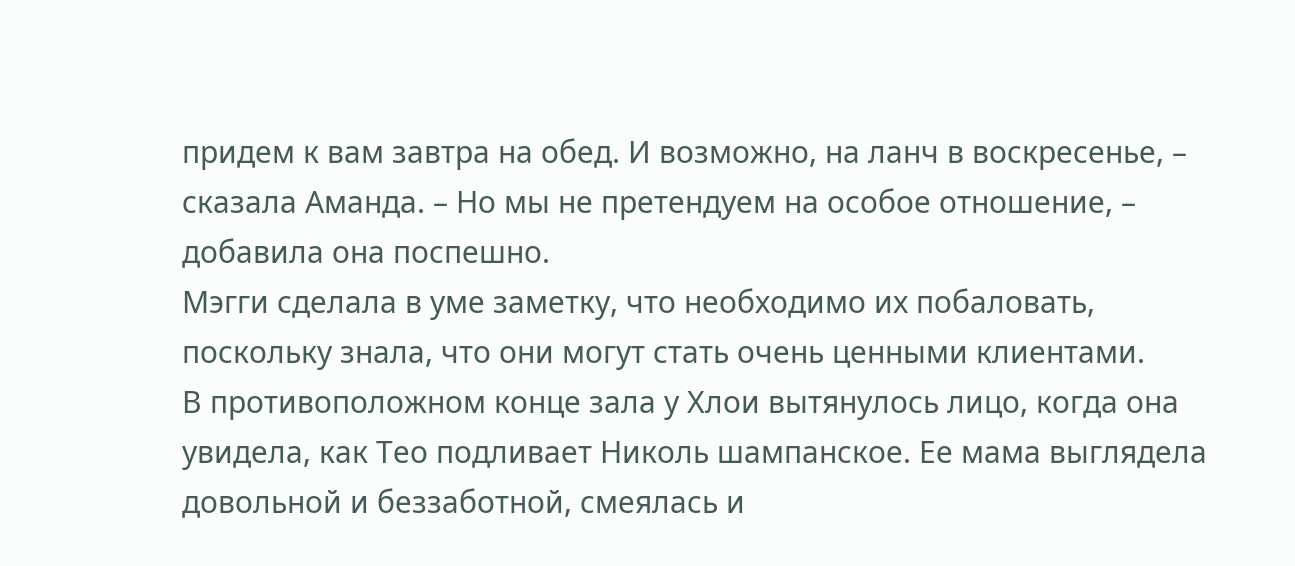придем к вам завтра на обед. И возможно, на ланч в воскресенье, – сказала Аманда. – Но мы не претендуем на особое отношение, – добавила она поспешно.
Мэгги сделала в уме заметку, что необходимо их побаловать, поскольку знала, что они могут стать очень ценными клиентами.
В противоположном конце зала у Хлои вытянулось лицо, когда она увидела, как Тео подливает Николь шампанское. Ее мама выглядела довольной и беззаботной, смеялась и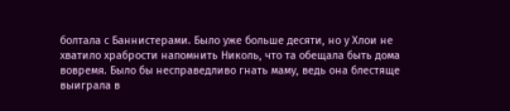болтала с Баннистерами. Было уже больше десяти, но у Хлои не хватило храбрости напомнить Николь, что та обещала быть дома вовремя. Было бы несправедливо гнать маму, ведь она блестяще выиграла в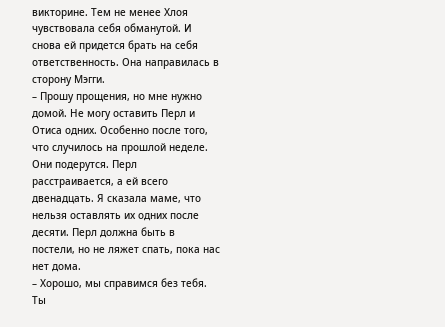викторине. Тем не менее Хлоя чувствовала себя обманутой. И снова ей придется брать на себя ответственность. Она направилась в сторону Мэгги.
– Прошу прощения, но мне нужно домой. Не могу оставить Перл и Отиса одних. Особенно после того, что случилось на прошлой неделе. Они подерутся. Перл расстраивается, а ей всего двенадцать. Я сказала маме, что нельзя оставлять их одних после десяти. Перл должна быть в постели, но не ляжет спать, пока нас нет дома.
– Хорошо, мы справимся без тебя. Ты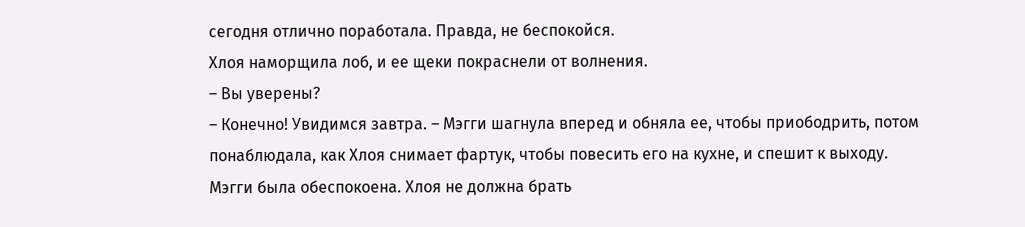сегодня отлично поработала. Правда, не беспокойся.
Хлоя наморщила лоб, и ее щеки покраснели от волнения.
– Вы уверены?
– Конечно! Увидимся завтра. – Мэгги шагнула вперед и обняла ее, чтобы приободрить, потом понаблюдала, как Хлоя снимает фартук, чтобы повесить его на кухне, и спешит к выходу.
Мэгги была обеспокоена. Хлоя не должна брать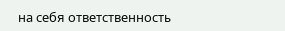на себя ответственность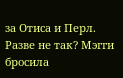за Отиса и Перл. Разве не так? Мэгги бросила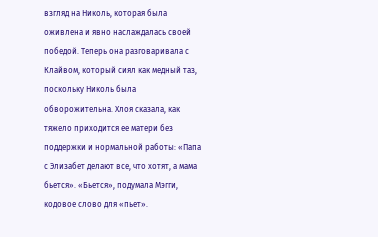взгляд на Николь, которая была оживлена и явно наслаждалась своей победой. Теперь она разговаривала с Клайвом, который сиял как медный таз, поскольку Николь была обворожительна. Хлоя сказала, как тяжело приходится ее матери без поддержки и нормальной работы: «Папа с Элизабет делают все, что хотят, а мама бьется». «Бьется», подумала Мэгги, кодовое слово для «пьет».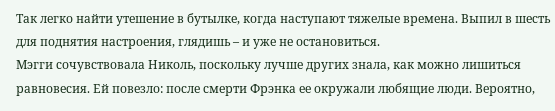Так легко найти утешение в бутылке, когда наступают тяжелые времена. Выпил в шесть для поднятия настроения, глядишь – и уже не остановиться.
Мэгги сочувствовала Николь, поскольку лучше других знала, как можно лишиться равновесия. Ей повезло: после смерти Фрэнка ее окружали любящие люди. Вероятно,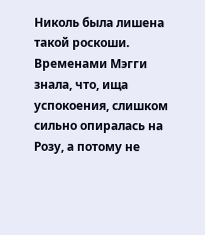Николь была лишена такой роскоши. Временами Мэгги знала, что, ища успокоения, слишком сильно опиралась на Розу, а потому не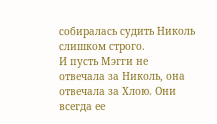собиралась судить Николь слишком строго.
И пусть Мэгги не отвечала за Николь, она отвечала за Хлою. Они всегда ее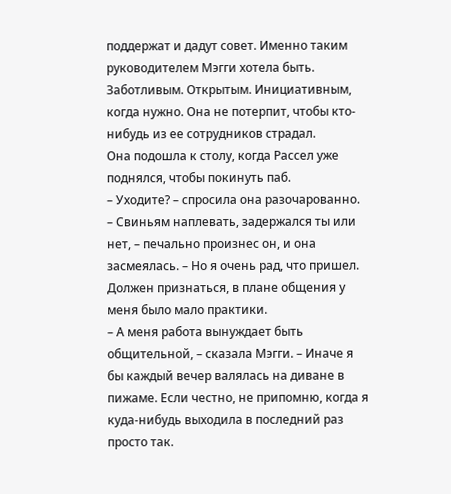поддержат и дадут совет. Именно таким руководителем Мэгги хотела быть. Заботливым. Открытым. Инициативным, когда нужно. Она не потерпит, чтобы кто-нибудь из ее сотрудников страдал.
Она подошла к столу, когда Рассел уже поднялся, чтобы покинуть паб.
– Уходите? – спросила она разочарованно.
– Свиньям наплевать, задержался ты или нет, – печально произнес он, и она засмеялась. – Но я очень рад, что пришел. Должен признаться, в плане общения у меня было мало практики.
– А меня работа вынуждает быть общительной, – сказала Мэгги. – Иначе я бы каждый вечер валялась на диване в пижаме. Если честно, не припомню, когда я куда-нибудь выходила в последний раз просто так.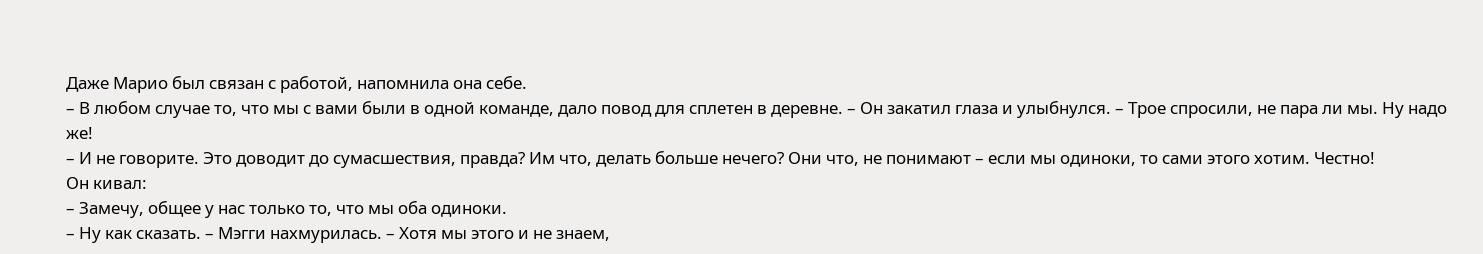Даже Марио был связан с работой, напомнила она себе.
– В любом случае то, что мы с вами были в одной команде, дало повод для сплетен в деревне. – Он закатил глаза и улыбнулся. – Трое спросили, не пара ли мы. Ну надо же!
– И не говорите. Это доводит до сумасшествия, правда? Им что, делать больше нечего? Они что, не понимают – если мы одиноки, то сами этого хотим. Честно!
Он кивал:
– Замечу, общее у нас только то, что мы оба одиноки.
– Ну как сказать. – Мэгги нахмурилась. – Хотя мы этого и не знаем,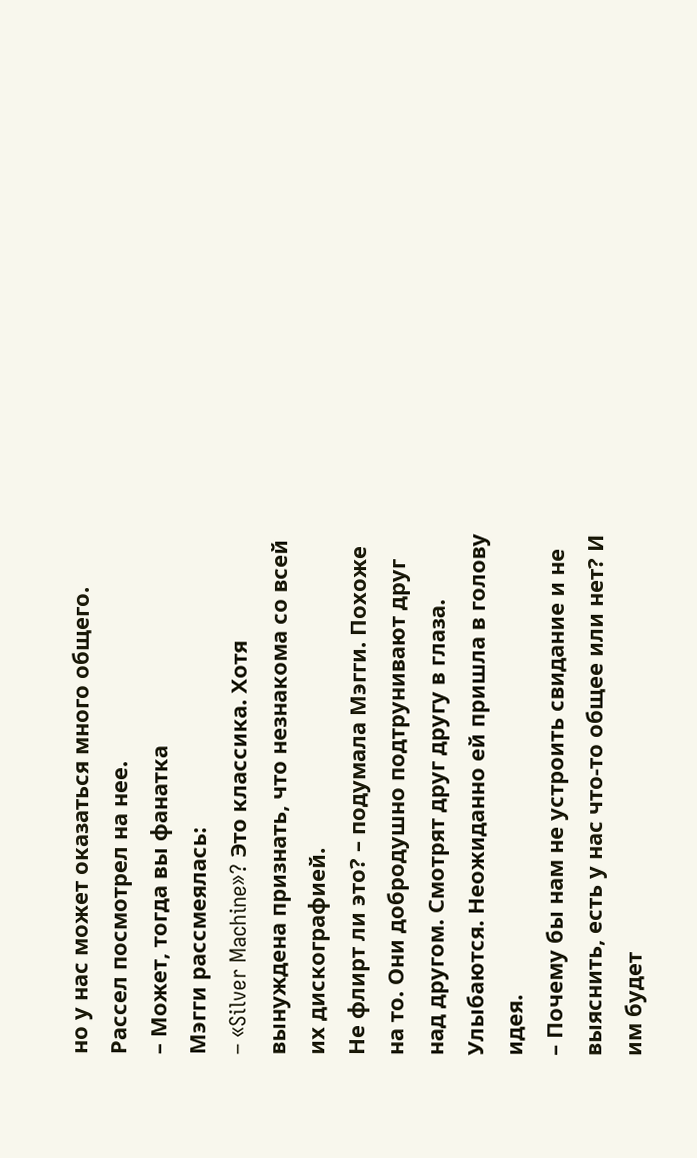но у нас может оказаться много общего.
Рассел посмотрел на нее.
– Может, тогда вы фанатка
Мэгги рассмеялась:
– «Silver Machine»? Это классика. Хотя вынуждена признать, что незнакома со всей их дискографией.
Не флирт ли это? – подумала Мэгги. Похоже на то. Они добродушно подтрунивают друг над другом. Смотрят друг другу в глаза. Улыбаются. Неожиданно ей пришла в голову идея.
– Почему бы нам не устроить свидание и не выяснить, есть у нас что-то общее или нет? И им будет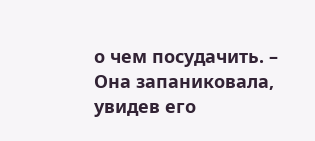о чем посудачить. – Она запаниковала, увидев его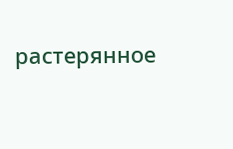растерянное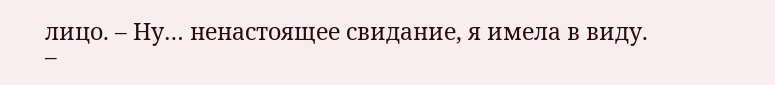лицо. – Ну… ненастоящее свидание, я имела в виду.
–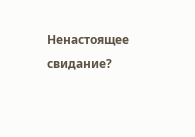Ненастоящее свидание?